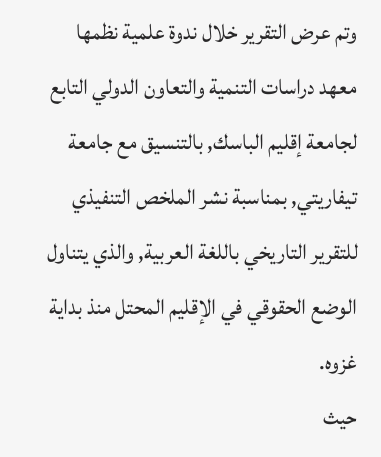وتم عرض التقرير خلال ندوة علمية نظمها معهد دراسات التنمية والتعاون الدولي التابع لجامعة إقليم الباسك, بالتنسيق مع جامعة تيفاريتي, بمناسبة نشر الملخص التنفيذي للتقرير التاريخي باللغة العربية, والذي يتناول الوضع الحقوقي في الإقليم المحتل منذ بداية غزوه.
حيث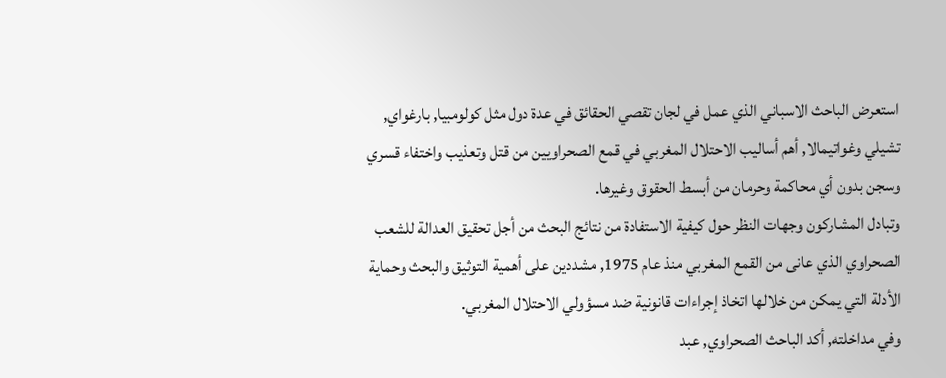استعرض الباحث الاسباني الذي عمل في لجان تقصي الحقائق في عدة دول مثل كولومبيا, بارغواي, تشيلي وغواتيمالا, أهم أساليب الاحتلال المغربي في قمع الصحراويين من قتل وتعذيب واختفاء قسري وسجن بدون أي محاكمة وحرمان من أبسط الحقوق وغيرها.
وتبادل المشاركون وجهات النظر حول كيفية الاستفادة من نتائج البحث من أجل تحقيق العدالة للشعب الصحراوي الذي عانى من القمع المغربي منذ عام 1975, مشددين على أهمية التوثيق والبحث وحماية الأدلة التي يمكن من خلالها اتخاذ إجراءات قانونية ضد مسؤولي الاحتلال المغربي.
وفي مداخلته, أكد الباحث الصحراوي, عبد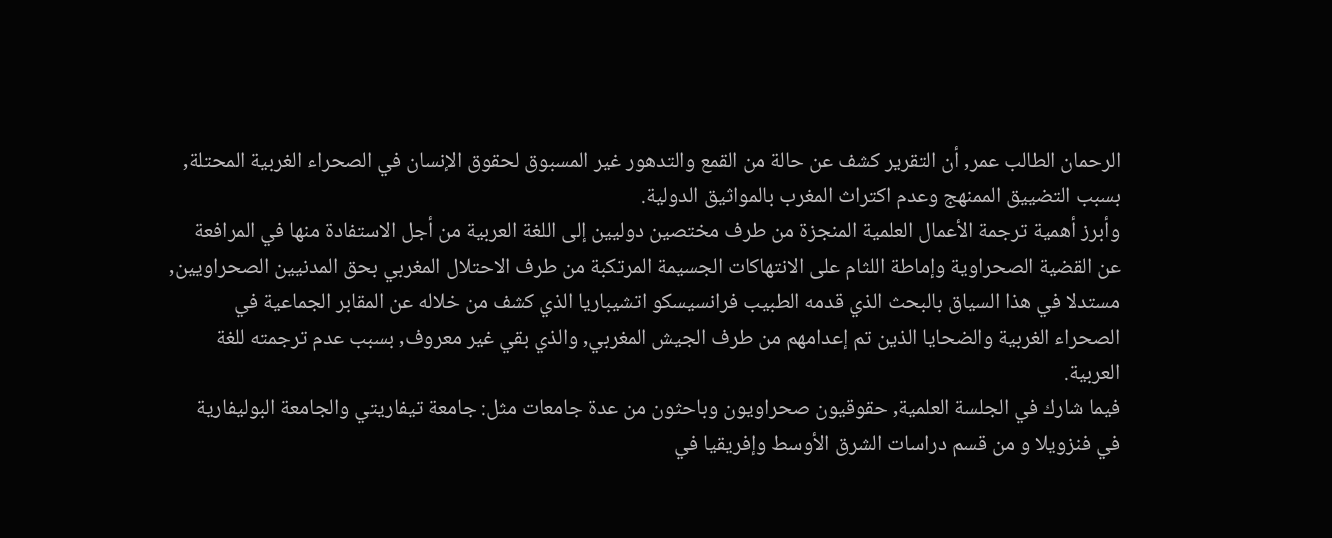الرحمان الطالب عمر, أن التقرير كشف عن حالة من القمع والتدهور غير المسبوق لحقوق الإنسان في الصحراء الغربية المحتلة, بسبب التضييق الممنهج وعدم اكتراث المغرب بالمواثيق الدولية.
وأبرز أهمية ترجمة الأعمال العلمية المنجزة من طرف مختصين دوليين إلى اللغة العربية من أجل الاستفادة منها في المرافعة عن القضية الصحراوية وإماطة اللثام على الانتهاكات الجسيمة المرتكبة من طرف الاحتلال المغربي بحق المدنيين الصحراويين, مستدلا في هذا السياق بالبحث الذي قدمه الطبيب فرانسيسكو اتشيباريا الذي كشف من خلاله عن المقابر الجماعية في الصحراء الغربية والضحايا الذين تم إعدامهم من طرف الجيش المغربي, والذي بقي غير معروف, بسبب عدم ترجمته للغة العربية.
فيما شارك في الجلسة العلمية, حقوقيون صحراويون وباحثون من عدة جامعات مثل: جامعة تيفاريتي والجامعة البوليفارية في فنزويلا و من قسم دراسات الشرق الأوسط وإفريقيا في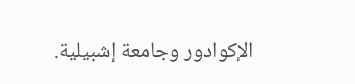الإكوادور وجامعة إشبيلية.